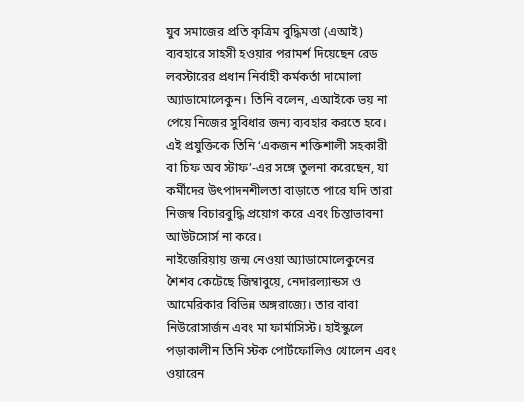যুব সমাজের প্রতি কৃত্রিম বুদ্ধিমত্তা (এআই) ব্যবহারে সাহসী হওয়ার পরামর্শ দিয়েছেন রেড লবস্টারের প্রধান নির্বাহী কর্মকর্তা দামোলা অ্যাডামোলেকুন। তিনি বলেন, এআইকে ভয় না পেয়ে নিজের সুবিধার জন্য ব্যবহার করতে হবে। এই প্রযুক্তিকে তিনি ‘একজন শক্তিশালী সহকারী বা চিফ অব স্টাফ’-এর সঙ্গে তুলনা করেছেন, যা কর্মীদের উৎপাদনশীলতা বাড়াতে পারে যদি তারা নিজস্ব বিচারবুদ্ধি প্রয়োগ করে এবং চিন্তাভাবনা আউটসোর্স না করে।
নাইজেরিয়ায় জন্ম নেওয়া অ্যাডামোলেকুনের শৈশব কেটেছে জিম্বাবুয়ে, নেদারল্যান্ডস ও আমেরিকার বিভিন্ন অঙ্গরাজ্যে। তার বাবা নিউরোসার্জন এবং মা ফার্মাসিস্ট। হাইস্কুলে পড়াকালীন তিনি স্টক পোর্টফোলিও খোলেন এবং ওয়ারেন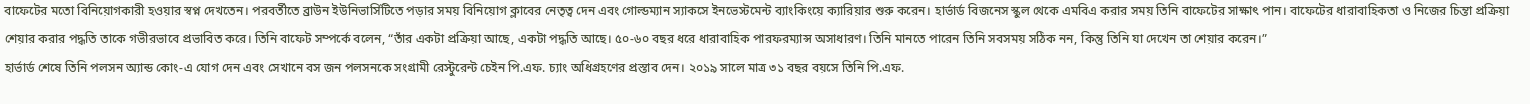বাফেটের মতো বিনিয়োগকারী হওয়ার স্বপ্ন দেখতেন। পরবর্তীতে ব্রাউন ইউনিভার্সিটিতে পড়ার সময় বিনিয়োগ ক্লাবের নেতৃত্ব দেন এবং গোল্ডম্যান স্যাকসে ইনভেস্টমেন্ট ব্যাংকিংয়ে ক্যারিয়ার শুরু করেন। হার্ভার্ড বিজনেস স্কুল থেকে এমবিএ করার সময় তিনি বাফেটের সাক্ষাৎ পান। বাফেটের ধারাবাহিকতা ও নিজের চিন্তা প্রক্রিয়া শেয়ার করার পদ্ধতি তাকে গভীরভাবে প্রভাবিত করে। তিনি বাফেট সম্পর্কে বলেন, “তাঁর একটা প্রক্রিয়া আছে, একটা পদ্ধতি আছে। ৫০-৬০ বছর ধরে ধারাবাহিক পারফরম্যান্স অসাধারণ। তিনি মানতে পারেন তিনি সবসময় সঠিক নন, কিন্তু তিনি যা দেখেন তা শেয়ার করেন।”
হার্ভার্ড শেষে তিনি পলসন অ্যান্ড কোং-এ যোগ দেন এবং সেখানে বস জন পলসনকে সংগ্রামী রেস্টুরেন্ট চেইন পি.এফ. চ্যাং অধিগ্রহণের প্রস্তাব দেন। ২০১৯ সালে মাত্র ৩১ বছর বয়সে তিনি পি.এফ.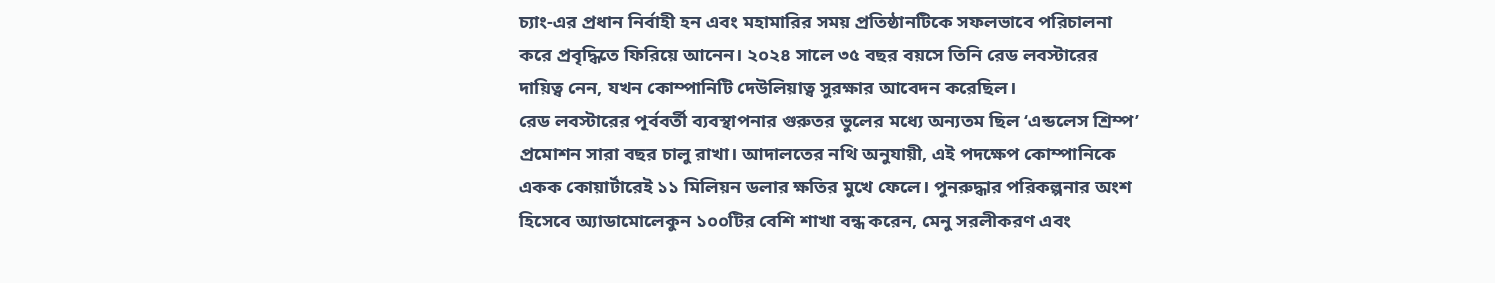চ্যাং-এর প্রধান নির্বাহী হন এবং মহামারির সময় প্রতিষ্ঠানটিকে সফলভাবে পরিচালনা করে প্রবৃদ্ধিতে ফিরিয়ে আনেন। ২০২৪ সালে ৩৫ বছর বয়সে তিনি রেড লবস্টারের দায়িত্ব নেন, যখন কোম্পানিটি দেউলিয়াত্ব সুরক্ষার আবেদন করেছিল।
রেড লবস্টারের পূর্ববর্তী ব্যবস্থাপনার গুরুতর ভুলের মধ্যে অন্যতম ছিল ‘এন্ডলেস শ্রিম্প’ প্রমোশন সারা বছর চালু রাখা। আদালতের নথি অনুযায়ী, এই পদক্ষেপ কোম্পানিকে একক কোয়ার্টারেই ১১ মিলিয়ন ডলার ক্ষতির মুখে ফেলে। পুনরুদ্ধার পরিকল্পনার অংশ হিসেবে অ্যাডামোলেকুন ১০০টির বেশি শাখা বন্ধ করেন, মেনু সরলীকরণ এবং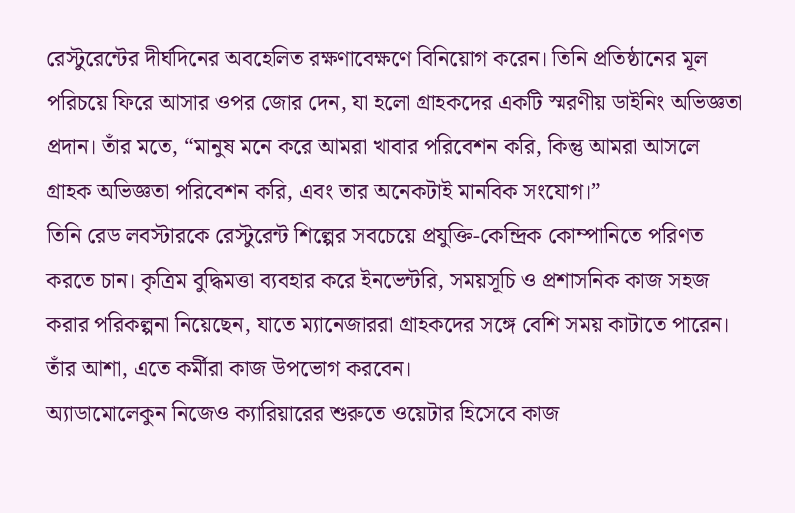রেস্টুরেন্টের দীর্ঘদিনের অবহেলিত রক্ষণাবেক্ষণে বিনিয়োগ করেন। তিনি প্রতিষ্ঠানের মূল পরিচয়ে ফিরে আসার ওপর জোর দেন, যা হলো গ্রাহকদের একটি স্মরণীয় ডাইনিং অভিজ্ঞতা প্রদান। তাঁর মতে, “মানুষ মনে করে আমরা খাবার পরিবেশন করি, কিন্তু আমরা আসলে গ্রাহক অভিজ্ঞতা পরিবেশন করি, এবং তার অনেকটাই মানবিক সংযোগ।”
তিনি রেড লবস্টারকে রেস্টুরেন্ট শিল্পের সবচেয়ে প্রযুক্তি-কেন্দ্রিক কোম্পানিতে পরিণত করতে চান। কৃত্রিম বুদ্ধিমত্তা ব্যবহার করে ইনভেন্টরি, সময়সূচি ও প্রশাসনিক কাজ সহজ করার পরিকল্পনা নিয়েছেন, যাতে ম্যানেজাররা গ্রাহকদের সঙ্গে বেশি সময় কাটাতে পারেন। তাঁর আশা, এতে কর্মীরা কাজ উপভোগ করবেন।
অ্যাডামোলেকুন নিজেও ক্যারিয়ারের শুরুতে ওয়েটার হিসেবে কাজ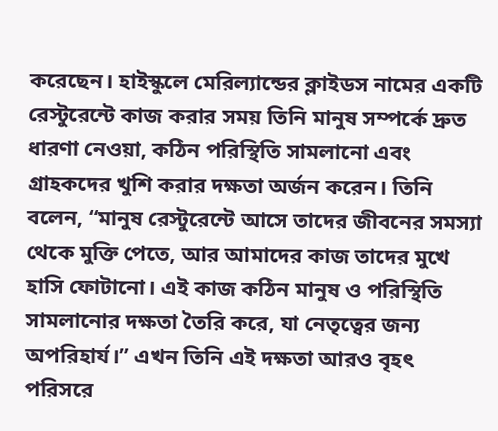করেছেন। হাইস্কুলে মেরিল্যান্ডের ক্লাইডস নামের একটি রেস্টুরেন্টে কাজ করার সময় তিনি মানুষ সম্পর্কে দ্রুত ধারণা নেওয়া, কঠিন পরিস্থিতি সামলানো এবং গ্রাহকদের খুশি করার দক্ষতা অর্জন করেন। তিনি বলেন, “মানুষ রেস্টুরেন্টে আসে তাদের জীবনের সমস্যা থেকে মুক্তি পেতে, আর আমাদের কাজ তাদের মুখে হাসি ফোটানো। এই কাজ কঠিন মানুষ ও পরিস্থিতি সামলানোর দক্ষতা তৈরি করে, যা নেতৃত্বের জন্য অপরিহার্য।” এখন তিনি এই দক্ষতা আরও বৃহৎ পরিসরে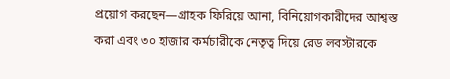প্রয়োগ করছেন—গ্রাহক ফিরিয়ে আনা, বিনিয়োগকারীদের আশ্বস্ত করা এবং ৩০ হাজার কর্মচারীকে নেতৃত্ব দিয়ে রেড লবস্টারকে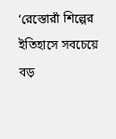‘রেস্তোরাঁ শিল্পের ইতিহাসে সবচেয়ে বড়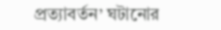প্রত্যাবর্তন’ ঘটানোর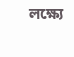লক্ষ্যে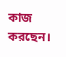কাজ করছেন।